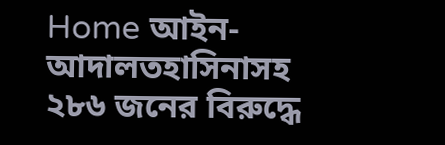Home আইন-আদালতহাসিনাসহ ২৮৬ জনের বিরুদ্ধে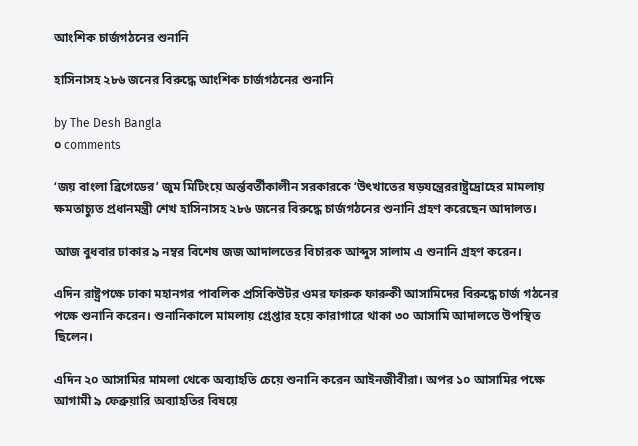আংশিক চার্জগঠনের শুনানি

হাসিনাসহ ২৮৬ জনের বিরুদ্ধে আংশিক চার্জগঠনের শুনানি

by The Desh Bangla
০ comments

‘জয় বাংলা ব্রিগেডের’ জুম মিটিংয়ে অর্ন্তবর্তীকালীন সরকারকে ‘উৎখাতের ষড়যন্ত্রেররাষ্ট্রদ্রোহের মামলায় ক্ষমতাচ্যুত প্রধানমন্ত্রী শেখ হাসিনাসহ ২৮৬ জনের বিরুদ্ধে চার্জগঠনের শুনানি গ্রহণ করেছেন আদালত।

আজ বুধবার ঢাকার ৯ নম্বর বিশেষ জজ আদালতের বিচারক আব্দুস সালাম এ শুনানি গ্রহণ করেন।

এদিন রাষ্ট্রপক্ষে ঢাকা মহানগর পাবলিক প্রসিকিউটর ওমর ফারুক ফারুকী আসামিদের বিরুদ্ধে চার্জ গঠনের পক্ষে শুনানি করেন। শুনানিকালে মামলায় গ্রেপ্তার হয়ে কারাগারে থাকা ৩০ আসামি আদালতে উপস্থিত ছিলেন।

এদিন ২০ আসামির মামলা থেকে অব্যাহতি চেয়ে শুনানি করেন আইনজীবীরা। অপর ১০ আসামির পক্ষে আগামী ৯ ফেব্রুয়ারি অব্যাহতির বিষয়ে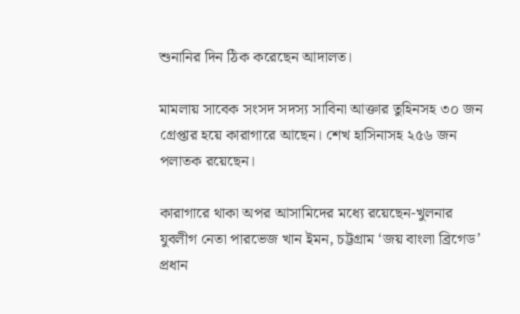শুনানির দিন ঠিক করেছেন আদালত।

মামলায় সাবেক সংসদ সদস্য সাবিনা আক্তার তুহিনসহ ৩০ জন গ্রেপ্তার হয়ে কারাগারে আছেন। শেখ হাসিনাসহ ২৫৬ জন পলাতক রয়েছেন।

কারাগারে থাকা অপর আসামিদের মধ্যে রয়েছেন-খুলনার যুবলীগ নেতা পারভেজ খান ইমন, চট্টগ্রাম ‘জয় বাংলা ব্রিগেড’ প্রধান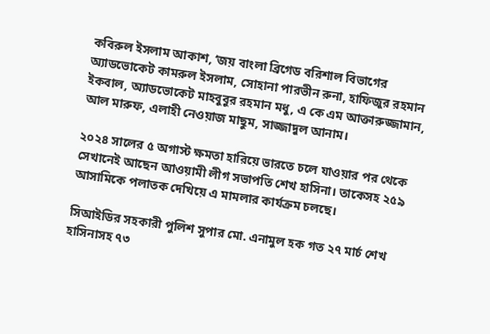কবিরুল ইসলাম আকাশ, ‘জয় বাংলা ব্রিগেড বরিশাল বিভাগের অ্যাডভোকেট কামরুল ইসলাম, সোহানা পারভীন রুনা, হাফিজুর রহমান ইকবাল, অ্যাডভোকেট মাহবুবুর রহমান মধু, এ কে এম আক্তারুজ্জামান, আল মারুফ, এলাহী নেওয়াজ মাছুম, সাজ্জাদুল আনাম।

২০২৪ সালের ৫ অগাস্ট ক্ষমতা হারিয়ে ভারতে চলে যাওয়ার পর থেকে সেখানেই আছেন আওয়ামী লীগ সভাপতি শেখ হাসিনা। তাকেসহ ২৫৯ আসামিকে পলাতক দেখিয়ে এ মামলার কার্যক্রম চলছে।

সিআইডির সহকারী পুলিশ সুপার মো. এনামুল হক গত ২৭ মার্চ শেখ হাসিনাসহ ৭৩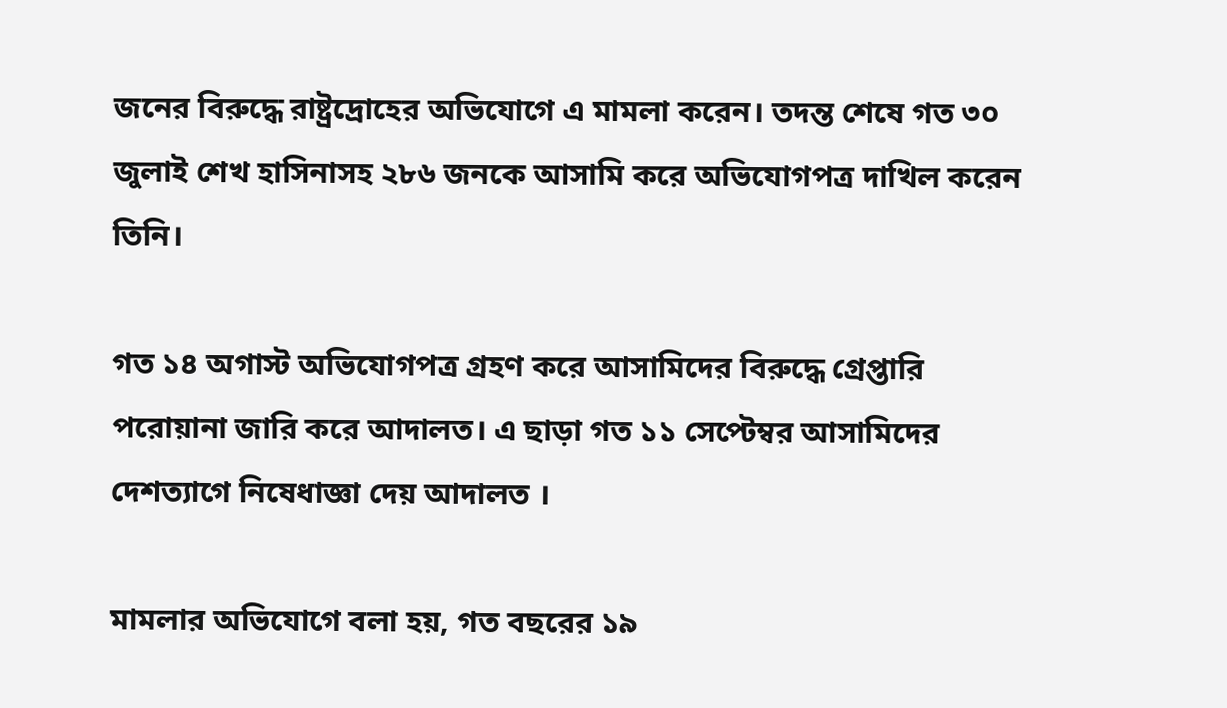জনের বিরুদ্ধে রাষ্ট্রদ্রোহের অভিযোগে এ মামলা করেন। তদন্ত শেষে গত ৩০ জুলাই শেখ হাসিনাসহ ২৮৬ জনকে আসামি করে অভিযোগপত্র দাখিল করেন তিনি।

গত ১৪ অগাস্ট অভিযোগপত্র গ্রহণ করে আসামিদের বিরুদ্ধে গ্রেপ্তারি পরোয়ানা জারি করে আদালত। এ ছাড়া গত ১১ সেপ্টেম্বর আসামিদের দেশত্যাগে নিষেধাজ্ঞা দেয় আদালত ।

মামলার অভিযোগে বলা হয়, গত বছরের ১৯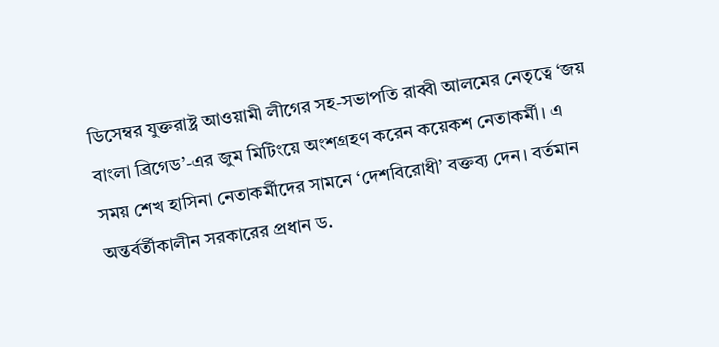ডিসেম্বর যুক্তরাষ্ট্র আওয়ামী লীগের সহ-সভাপতি রাব্বী আলমের নেতৃত্বে ‘জয় বাংলা ব্রিগেড’-এর জুম মিটিংয়ে অংশগ্রহণ করেন কয়েকশ নেতাকর্মী। এ সময় শেখ হাসিনা নেতাকর্মীদের সামনে ‘দেশবিরোধী’ বক্তব্য দেন। বর্তমান অন্তর্বর্তীকালীন সরকারের প্রধান ড.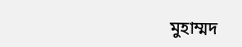মুহাম্মদ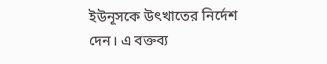ইউনূসকে উৎখাতের নির্দেশ দেন। এ বক্তব্য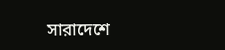সারাদেশে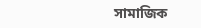সামাজিক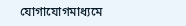যোগাযোগমাধ্যমে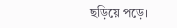ছড়িয়ে পড়ে।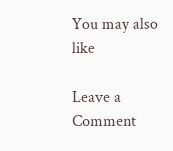You may also like

Leave a Comment